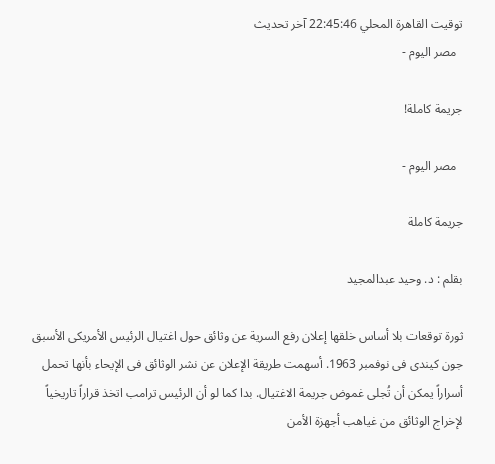توقيت القاهرة المحلي 22:45:46 آخر تحديث
  مصر اليوم -

جريمة كاملة!

  مصر اليوم -

جريمة كاملة

بقلم : د. وحيد عبدالمجيد

ثورة توقعات بلا أساس خلقها إعلان رفع السرية عن وثائق حول اغتيال الرئيس الأمريكى الأسبق جون كيندى فى نوفمبر 1963. أسهمت طريقة الإعلان عن نشر الوثائق فى الإيحاء بأنها تحمل أسراراً يمكن أن تُجلى غموض جريمة الاغتيال. بدا كما لو أن الرئيس ترامب اتخذ قراراً تاريخياً لإخراج الوثائق من غياهب أجهزة الأمن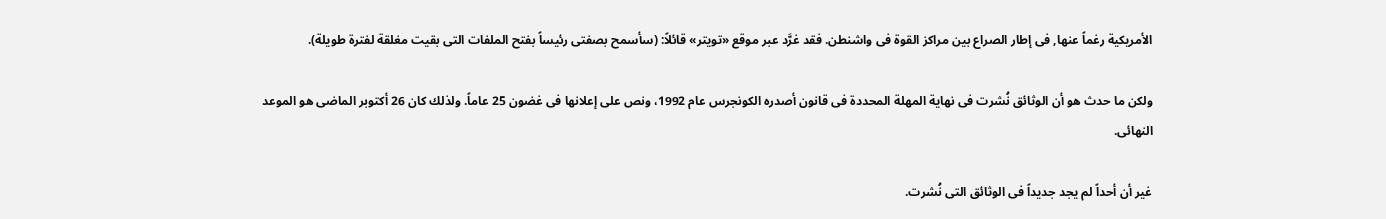الأمريكية رغماً عنها, فى إطار الصراع بين مراكز القوة فى واشنطن. فقد غرَّد عبر موقع «تويتر» قائلاً: (سأسمح بصفتى رئيساً بفتح الملفات التى بقيت مغلقة لفترة طويلة).

ولكن ما حدث هو أن الوثائق نُشرت فى نهاية المهلة المحددة فى قانون أصدره الكونجرس عام 1992، ونص على إعلانها فى غضون 25 عاماً. ولذلك كان 26 أكتوبر الماضى هو الموعد النهائى.

غير أن أحداً لم يجد جديداً فى الوثائق التى نُشرت.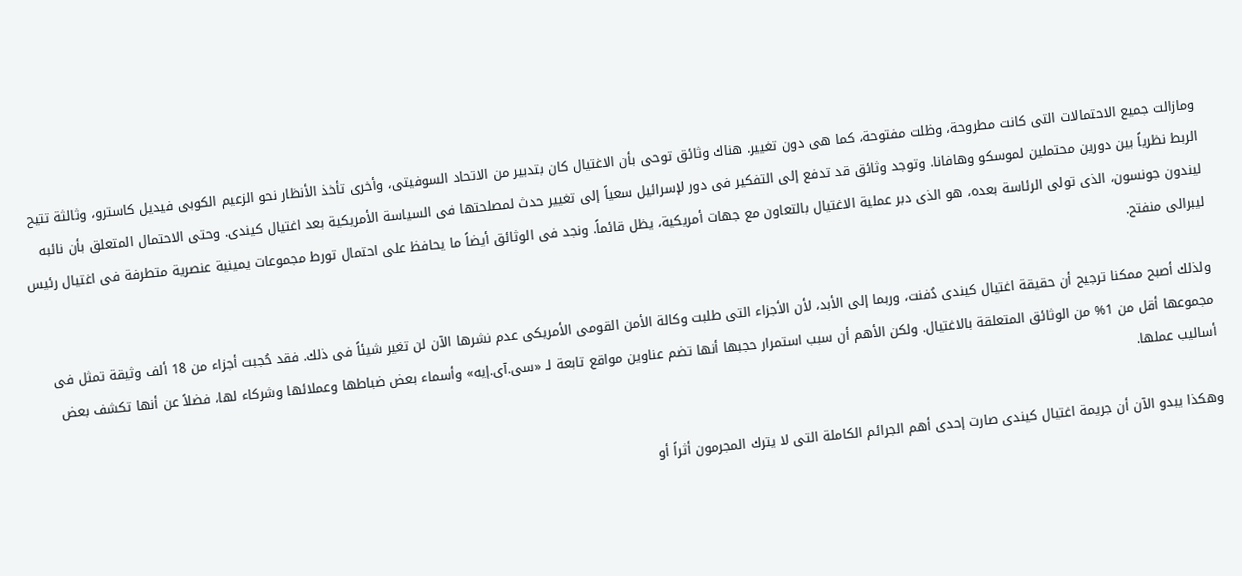ومازالت جميع الاحتمالات التى كانت مطروحة، وظلت مفتوحة، كما هى دون تغيير. هناك وثائق توحى بأن الاغتيال كان بتدبير من الاتحاد السوفيتى، وأخرى تأخذ الأنظار نحو الزعيم الكوبى فيديل كاسترو، وثالثة تتيح الربط نظرياً بين دورين محتملين لموسكو وهافانا. وتوجد وثائق قد تدفع إلى التفكير فى دور لإسرائيل سعياً إلى تغيير حدث لمصلحتها فى السياسة الأمريكية بعد اغتيال كيندى. وحتى الاحتمال المتعلق بأن نائبه ليندون جونسون، الذى تولى الرئاسة بعده، هو الذى دبر عملية الاغتيال بالتعاون مع جهات أمريكية، يظل قائماً. ونجد فى الوثائق أيضاً ما يحافظ على احتمال تورط مجموعات يمينية عنصرية متطرفة فى اغتيال رئيس ليبرالى منفتح.

ولذلك أصبح ممكنا ترجيح أن حقيقة اغتيال كيندى دُفنت، وربما إلى الأبد، لأن الأجزاء التى طلبت وكالة الأمن القومى الأمريكى عدم نشرها الآن لن تغير شيئاً فى ذلك. فقد حُجبت أجزاء من 18 ألف وثيقة تمثل فى مجموعها أقل من 1% من الوثائق المتعلقة بالاغتيال. ولكن الأهم أن سبب استمرار حجبها أنها تضم عناوين مواقع تابعة لـ «سى.آى.إيه» وأسماء بعض ضباطها وعملائها وشركاء لها، فضلاً عن أنها تكشف بعض أساليب عملها.

وهكذا يبدو الآن أن جريمة اغتيال كيندى صارت إحدى أهم الجرائم الكاملة التى لا يترك المجرمون أثراً أو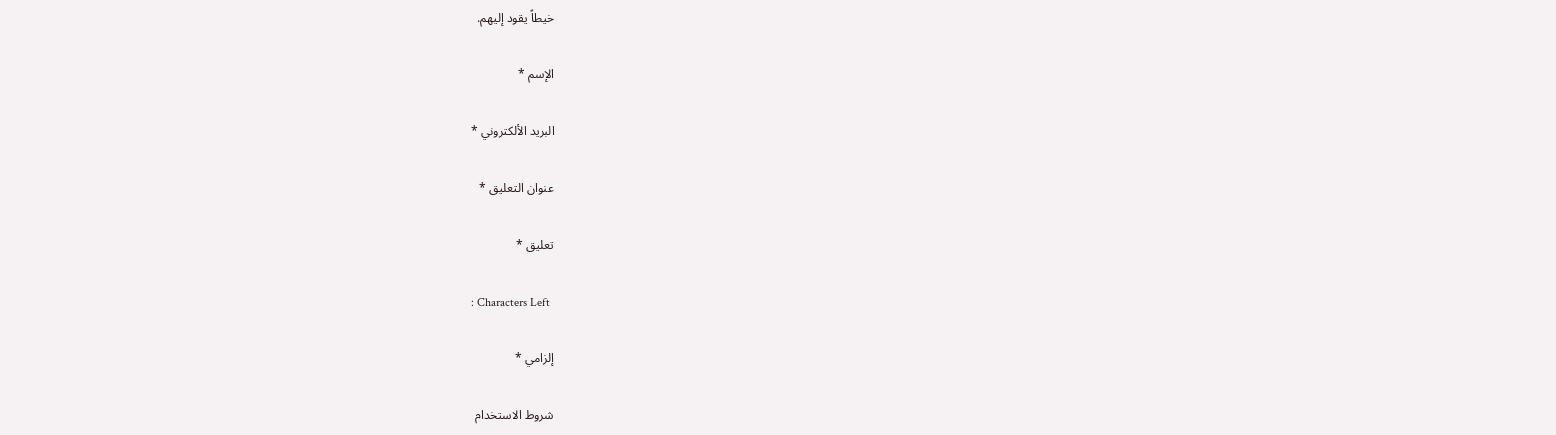خيطاً يقود إليهم.

الإسم *

البريد الألكتروني *

عنوان التعليق *

تعليق *

: Characters Left

إلزامي *

شروط الاستخدام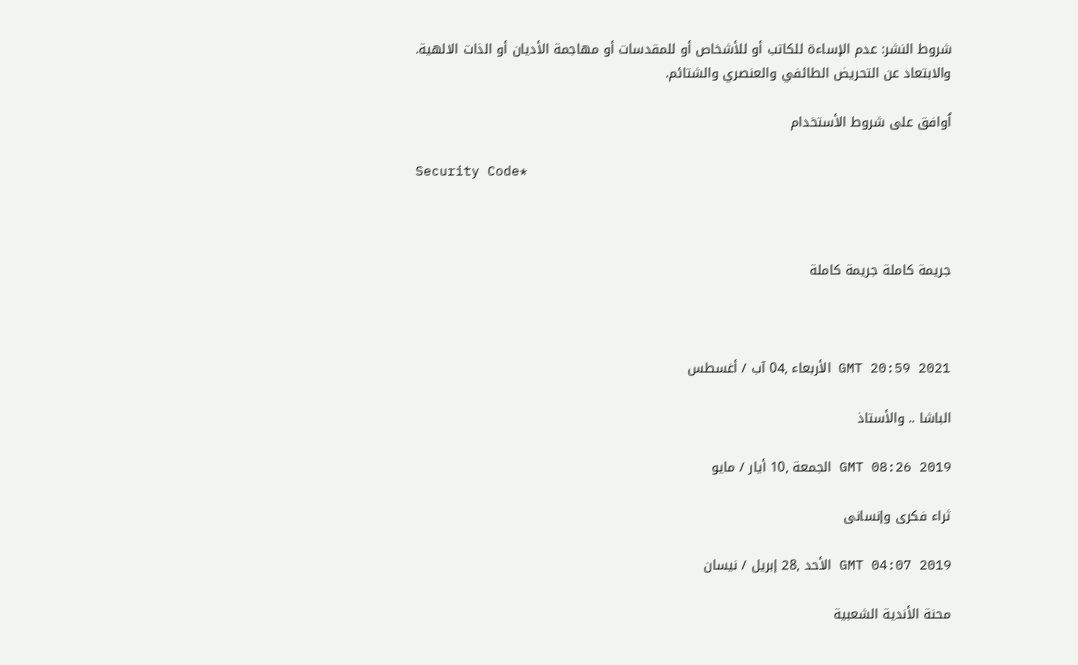شروط النشر: عدم الإساءة للكاتب أو للأشخاص أو للمقدسات أو مهاجمة الأديان أو الذات الالهية. والابتعاد عن التحريض الطائفي والعنصري والشتائم.

اُوافق على شروط الأستخدام

Security Code*



جريمة كاملة جريمة كاملة



GMT 20:59 2021 الأربعاء ,04 آب / أغسطس

الباشا .. والأستاذ

GMT 08:26 2019 الجمعة ,10 أيار / مايو

ثراء فكرى وإنسانى

GMT 04:07 2019 الأحد ,28 إبريل / نيسان

محنة الأندية الشعبية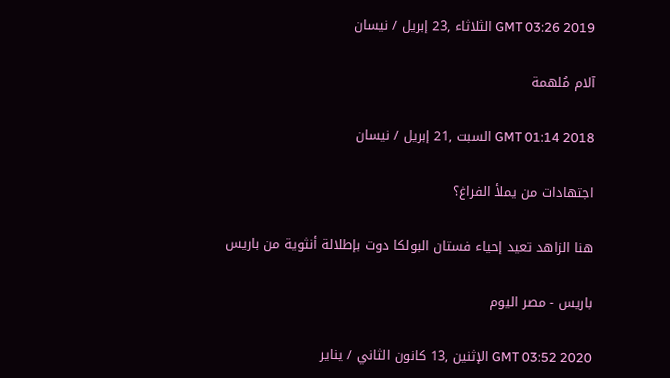GMT 03:26 2019 الثلاثاء ,23 إبريل / نيسان

آلام مُلهمة

GMT 01:14 2018 السبت ,21 إبريل / نيسان

اجتهادات من يملأ الفراغ؟

هنا الزاهد تعيد إحياء فستان البولكا دوت بإطلالة أنثوية من باريس

باريس - مصر اليوم

GMT 03:52 2020 الإثنين ,13 كانون الثاني / يناير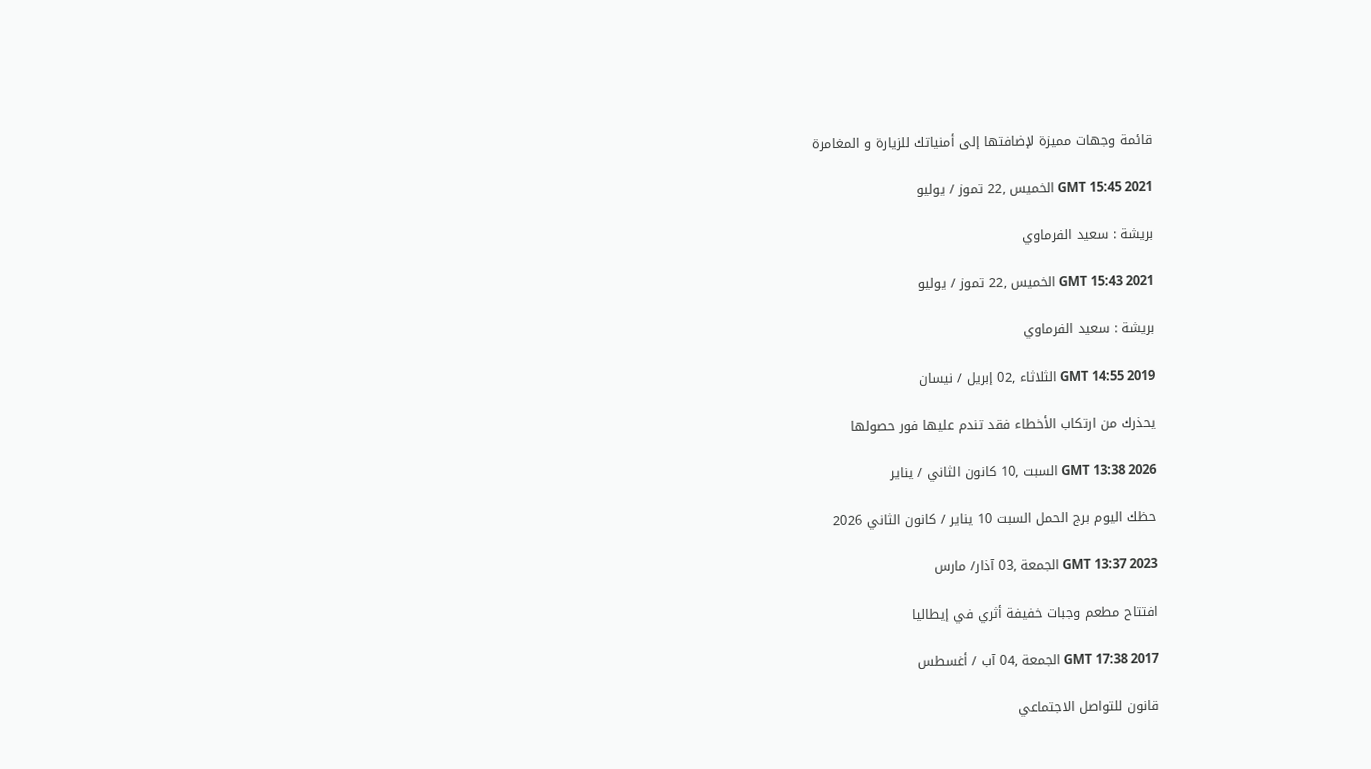قائمة وجهات مميزة لإضافتها إلى أمنياتك للزيارة و المغامرة

GMT 15:45 2021 الخميس ,22 تموز / يوليو

بريشة : سعيد الفرماوي

GMT 15:43 2021 الخميس ,22 تموز / يوليو

بريشة : سعيد الفرماوي

GMT 14:55 2019 الثلاثاء ,02 إبريل / نيسان

يحذرك من ارتكاب الأخطاء فقد تندم عليها فور حصولها

GMT 13:38 2026 السبت ,10 كانون الثاني / يناير

حظك اليوم برج الحمل السبت 10 يناير / كانون الثاني 2026

GMT 13:37 2023 الجمعة ,03 آذار/ مارس

افتتاح مطعم وجبات خفيفة أثري في إيطاليا

GMT 17:38 2017 الجمعة ,04 آب / أغسطس

قانون للتواصل الاجتماعي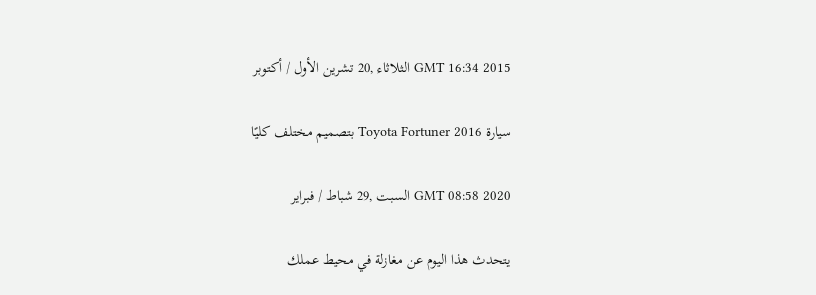GMT 16:34 2015 الثلاثاء ,20 تشرين الأول / أكتوبر

سيارة Toyota Fortuner 2016 بتصميم مختلف كليًا

GMT 08:58 2020 السبت ,29 شباط / فبراير

يتحدث هذا اليوم عن مغازلة في محيط عملك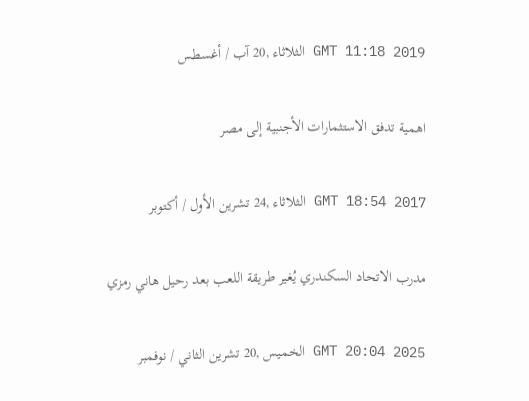GMT 11:18 2019 الثلاثاء ,20 آب / أغسطس

اهمية تدفق الاستثمارات الأجنبية إلى مصر

GMT 18:54 2017 الثلاثاء ,24 تشرين الأول / أكتوبر

مدرب الاتحاد السكندري يُغير طريقة اللعب بعد رحيل هاني رمزي

GMT 20:04 2025 الخميس ,20 تشرين الثاني / نوفمبر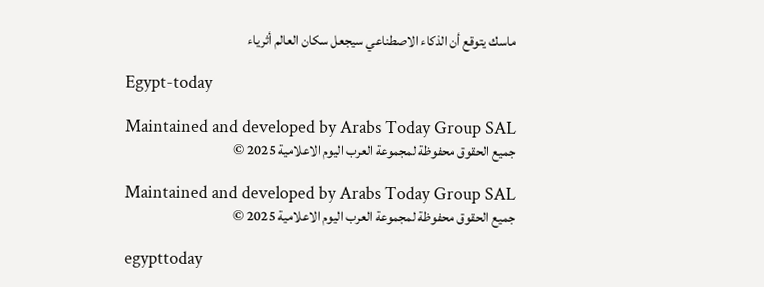ماسك يتوقع أن الذكاء الاصطناعي سيجعل سكان العالم أثرياء

Egypt-today

Maintained and developed by Arabs Today Group SAL
جميع الحقوق محفوظة لمجموعة العرب اليوم الاعلامية 2025 ©

Maintained and developed by Arabs Today Group SAL
جميع الحقوق محفوظة لمجموعة العرب اليوم الاعلامية 2025 ©

egypttoday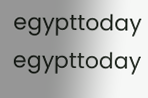egypttoday egypttoday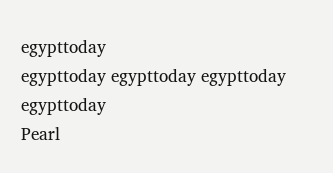egypttoday
egypttoday egypttoday egypttoday
egypttoday
Pearl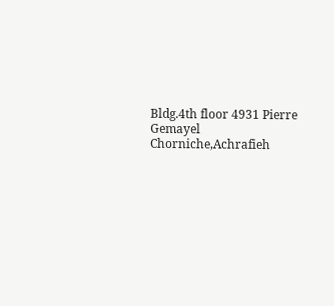Bldg.4th floor 4931 Pierre Gemayel Chorniche,Achrafieh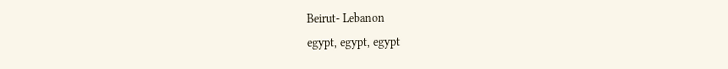Beirut- Lebanon
egypt, egypt, egypt